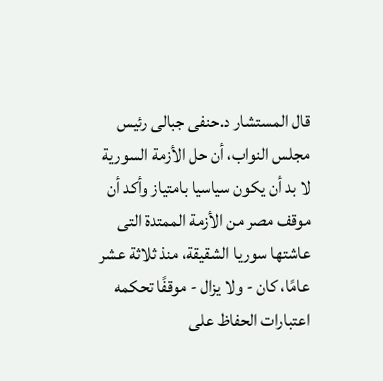قال المستشار د.حنفى جبالى رئيس مجلس النواب، أن حل الأزمة السورية لا بد أن يكون سياسيا بامتياز وأكد أن موقف مصر من الأزمة الممتدة التى عاشتها سوريا الشقيقة، منذ ثلاثة عشر عامًا، كان - ولا يزال - موقفًا تحكمه اعتبارات الحفاظ على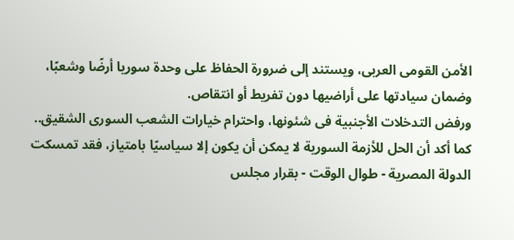الأمن القومى العربى، ويستند إلى ضرورة الحفاظ على وحدة سوريا أرضًا وشعبًا، وضمان سيادتها على أراضيها دون تفريط أو انتقاص.
ورفض التدخلات الأجنبية فى شئونها، واحترام خيارات الشعب السورى الشقيق.. كما أكد أن الحل للأزمة السورية لا يمكن أن يكون إلا سياسيًا بامتياز، فقد تمسكت الدولة المصرية - طوال الوقت - بقرار مجلس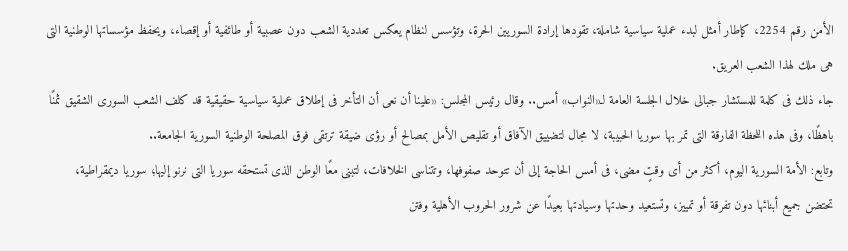الأمن رقم 2254، كإطار أمثل لبدء عملية سياسية شاملة، تقودها إرادة السوريين الحرة، وتؤسس لنظام يعكس تعددية الشعب دون عصبية أو طائفية أو إقصاء، ويحفظ مؤسساتها الوطنية التى هى ملك لهذا الشعب العريق.
جاء ذلك فى كلمة للمستشار جبالى خلال الجلسة العامة لـ«النواب» أمس.. وقال رئيس المجلس: «علينا أن نعى أن التأخر فى إطلاق عملية سياسية حقيقية قد كلف الشعب السورى الشقيق ثمنًا باهظًا، وفى هذه اللحظة الفارقة التى تمر بها سوريا الحبيبة، لا مجال لتضييق الآفاق أو تقليص الأمل بمصالح أو رؤى ضيقة ترتقى فوق المصلحة الوطنية السورية الجامعة..
وتابع: الأمة السورية اليوم، أكثر من أى وقتٍ مضى، فى أمس الحاجة إلى أن تتوحد صفوفها، وتتناسى الخلافات، لتبنى معًا الوطن الذى تستحقه سوريا التى نرنو إليها؛ سوريا ديمقراطية، تحتضن جميع أبنائها دون تفرقة أو تمييز، وتستعيد وحدتها وسيادتها بعيدًا عن شرور الحروب الأهلية وفتن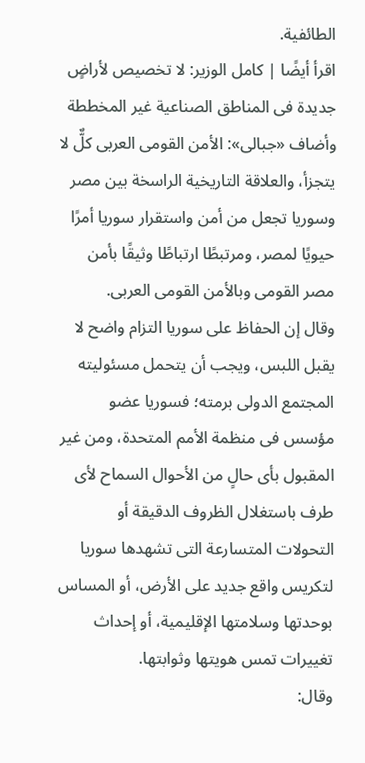الطائفية.
اقرأ أيضًا | كامل الوزير: لا تخصيص لأراضٍ جديدة فى المناطق الصناعية غير المخططة
وأضاف «جبالى»: الأمن القومى العربى كلٌّ لا يتجزأ، والعلاقة التاريخية الراسخة بين مصر وسوريا تجعل من أمن واستقرار سوريا أمرًا حيويًا لمصر، ومرتبطًا ارتباطًا وثيقًا بأمن مصر القومى وبالأمن القومى العربى.
وقال إن الحفاظ على سوريا التزام واضح لا يقبل اللبس، ويجب أن يتحمل مسئوليته المجتمع الدولى برمته؛ فسوريا عضو مؤسس فى منظمة الأمم المتحدة، ومن غير المقبول بأى حالٍ من الأحوال السماح لأى طرف باستغلال الظروف الدقيقة أو التحولات المتسارعة التى تشهدها سوريا لتكريس واقع جديد على الأرض، أو المساس بوحدتها وسلامتها الإقليمية، أو إحداث تغييرات تمس هويتها وثوابتها.
وقال: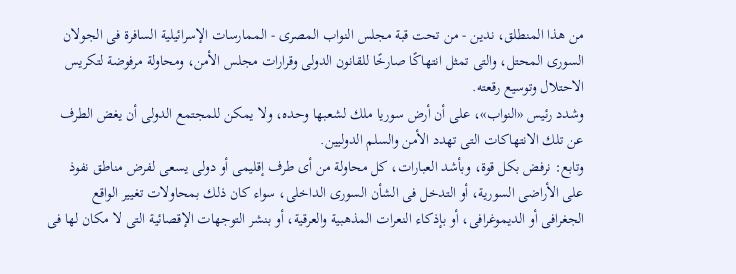من هذا المنطلق، ندين - من تحت قبة مجلس النواب المصرى - الممارسات الإسرائيلية السافرة فى الجولان السورى المحتل، والتى تمثل انتهاكًا صارخًا للقانون الدولى وقرارات مجلس الأمن، ومحاولة مرفوضة لتكريس الاحتلال وتوسيع رقعته.
وشدد رئيس «النواب»، على أن أرض سوريا ملك لشعبها وحده، ولا يمكن للمجتمع الدولى أن يغض الطرف عن تلك الانتهاكات التى تهدد الأمن والسلم الدوليين.
وتابع: نرفض بكل قوة، وبأشد العبارات، كل محاولة من أى طرف إقليمى أو دولى يسعى لفرض مناطق نفوذ على الأراضى السورية، أو التدخل فى الشأن السورى الداخلى، سواء كان ذلك بمحاولات تغيير الواقع الجغرافى أو الديموغرافى، أو بإذكاء النعرات المذهبية والعرقية، أو بنشر التوجهات الإقصائية التى لا مكان لها فى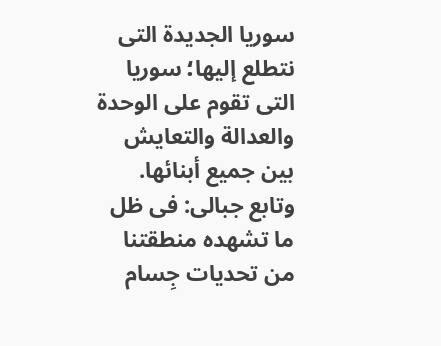سوريا الجديدة التى نتطلع إليها؛ سوريا التى تقوم على الوحدة والعدالة والتعايش بين جميع أبنائها.
وتابع جبالى: فى ظل ما تشهده منطقتنا من تحديات جِسام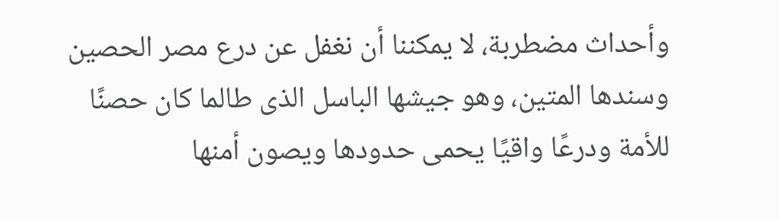وأحداث مضطربة، لا يمكننا أن نغفل عن درع مصر الحصين وسندها المتين، وهو جيشها الباسل الذى طالما كان حصنًا للأمة ودرعًا واقيًا يحمى حدودها ويصون أمنها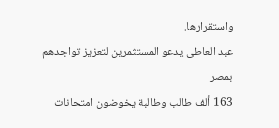واستقرارها.
عبد العاطى يدعو المستثمرين لتعزيز تواجدهم بمصر
163 ألف طالب وطالبة يخوضون امتحانات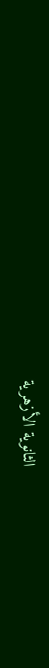الثانوية الأزهرية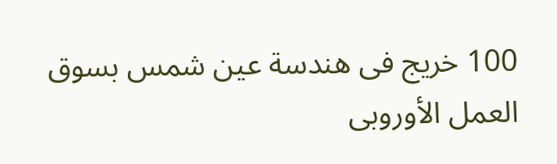100 خريج فى هندسة عين شمس بسوق العمل الأوروبى